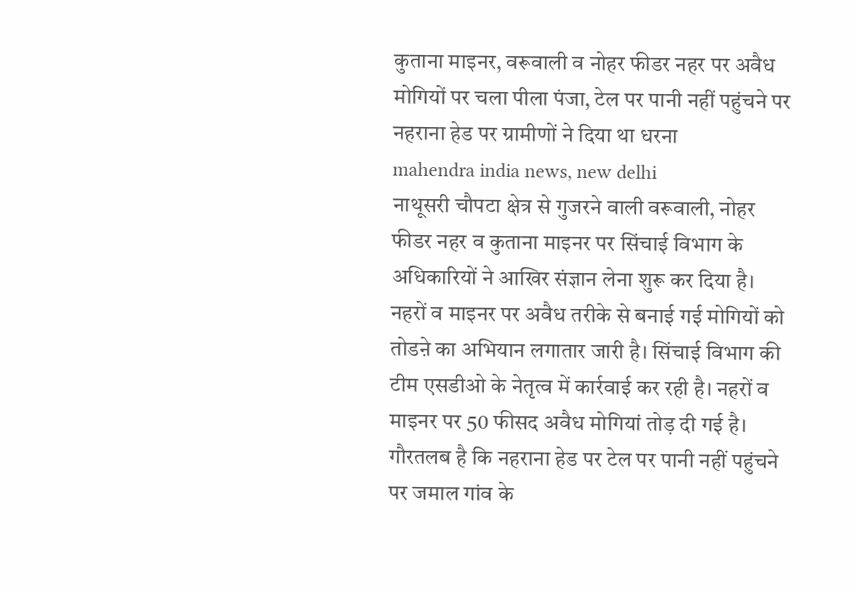कुताना माइनर, वरूवाली व नोहर फीडर नहर पर अवैध मोगियों पर चला पीला पंजा, टेल पर पानी नहीं पहुंचने पर नहराना हेड पर ग्रामीणों ने दिया था धरना
mahendra india news, new delhi
नाथूसरी चौपटा क्षेत्र से गुजरने वाली वरूवाली, नोहर फीडर नहर व कुताना माइनर पर सिंचाई विभाग के अधिकारियों ने आखिर संज्ञान लेना शुरू कर दिया है। नहरों व माइनर पर अवैध तरीके से बनाई गई मोगियों को तोडऩे का अभियान लगातार जारी है। सिंचाई विभाग की टीम एसडीओ के नेतृत्व में कार्रवाई कर रही है। नहरों व माइनर पर 50 फीसद अवैध मोगियां तोड़ दी गई है। गौरतलब है कि नहराना हेड पर टेल पर पानी नहीं पहुंचने पर जमाल गांव के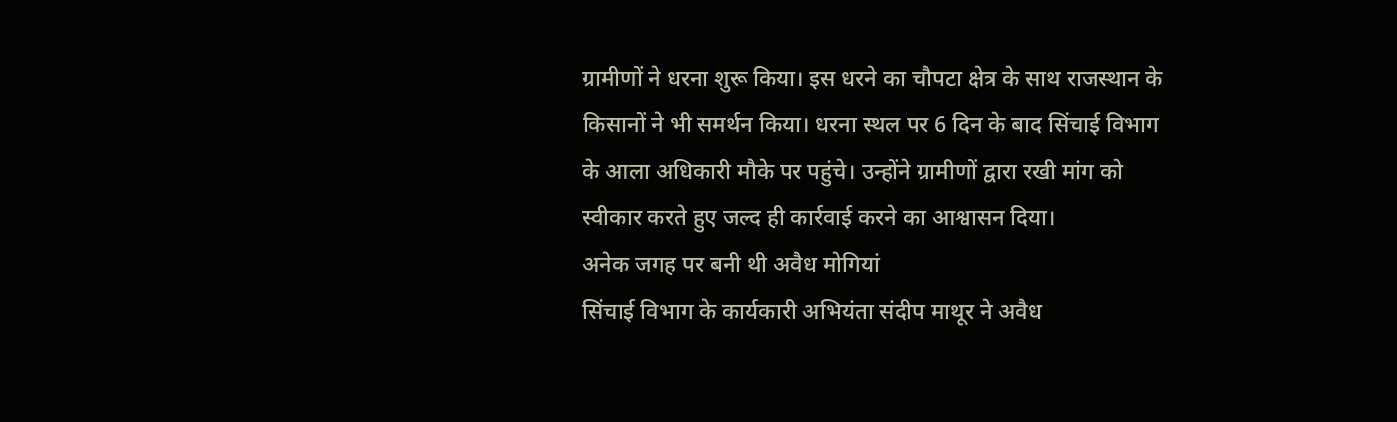ग्रामीणों ने धरना शुरू किया। इस धरने का चौपटा क्षेत्र के साथ राजस्थान के किसानों ने भी समर्थन किया। धरना स्थल पर 6 दिन के बाद सिंचाई विभाग के आला अधिकारी मौके पर पहुंचे। उन्होंने ग्रामीणों द्वारा रखी मांग को स्वीकार करते हुए जल्द ही कार्रवाई करने का आश्वासन दिया।
अनेक जगह पर बनी थी अवैध मोगियां
सिंचाई विभाग के कार्यकारी अभियंता संदीप माथूर ने अवैध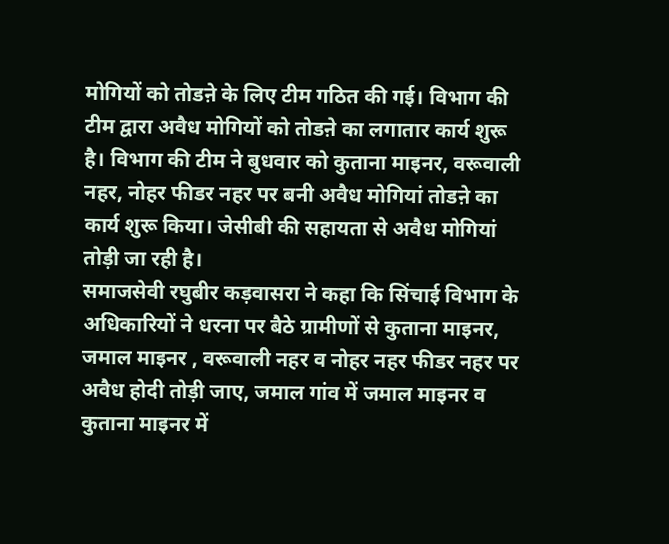मोगियों को तोडऩे के लिए टीम गठित की गई। विभाग की टीम द्वारा अवैध मोगियों को तोडऩे का लगातार कार्य शुरू है। विभाग की टीम ने बुधवार को कुताना माइनर, वरूवाली नहर, नोहर फीडर नहर पर बनी अवैध मोगियां तोडऩे का कार्य शुरू किया। जेसीबी की सहायता से अवैध मोगियां तोड़ी जा रही है।
समाजसेवी रघुबीर कड़वासरा ने कहा कि सिंचाई विभाग के अधिकारियों ने धरना पर बैठे ग्रामीणों से कुताना माइनर, जमाल माइनर , वरूवाली नहर व नोहर नहर फीडर नहर पर अवैध होदी तोड़ी जाए, जमाल गांव में जमाल माइनर व कुताना माइनर में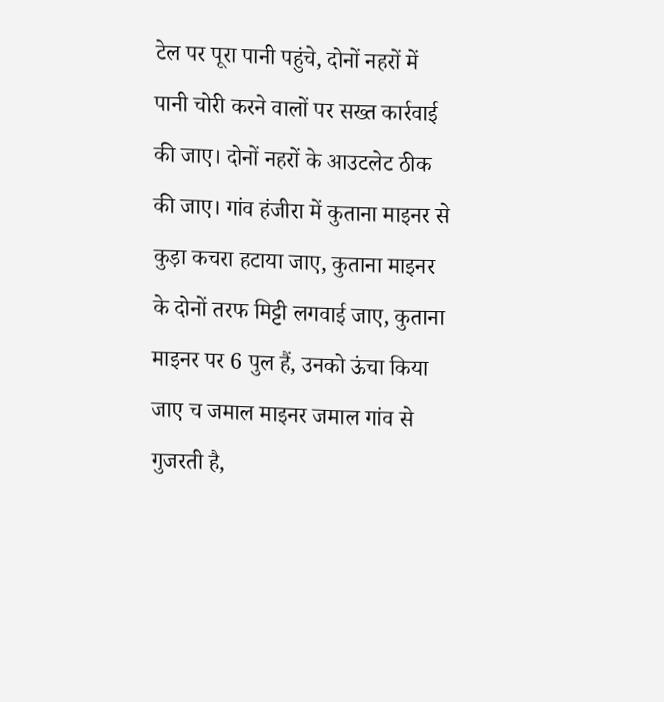टेल पर पूरा पानी पहुंचे, दोनों नहरों में पानी चोरी करने वालों पर सख्त कार्रवाई की जाए। दोनों नहरों के आउटलेट ठीक की जाए। गांव हंजीरा में कुताना माइनर से कुड़ा कचरा हटाया जाए, कुताना माइनर के दोनों तरफ मिट्टी लगवाई जाए, कुताना माइनर पर 6 पुल हैं, उनको ऊंचा किया जाए च जमाल माइनर जमाल गांव से गुजरती है,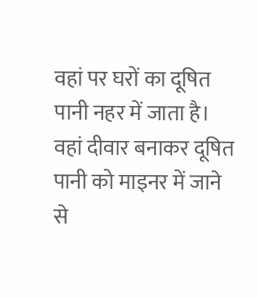वहां पर घरों का दूषित पानी नहर में जाता है। वहां दीवार बनाकर दूषित पानी को माइनर में जाने से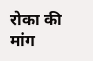रोका की मांग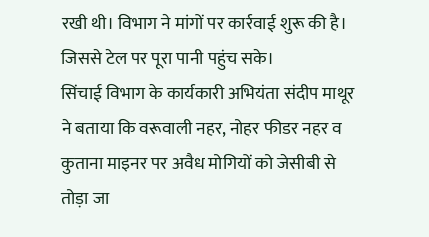रखी थी। विभाग ने मांगों पर कार्रवाई शुरू की है। जिससे टेल पर पूरा पानी पहुंच सके।
सिंचाई विभाग के कार्यकारी अभियंता संदीप माथूर ने बताया कि वरूवाली नहर, नोहर फीडर नहर व कुताना माइनर पर अवैध मोगियों को जेसीबी से तोड़ा जा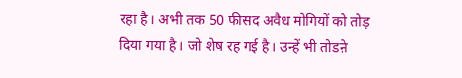रहा है। अभी तक 50 फीसद अवैध मोगियों को तोड़ दिया गया है। जो शेष रह गई है। उन्हें भी तोडऩे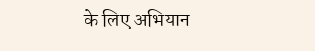के लिए अभियान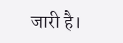जारी है।